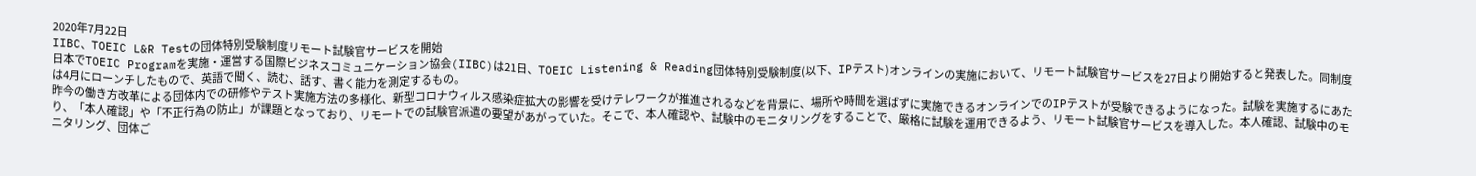2020年7月22日
IIBC、TOEIC L&R Testの団体特別受験制度リモート試験官サービスを開始
日本でTOEIC Programを実施・運営する国際ビジネスコミュニケーション協会(IIBC)は21日、TOEIC Listening & Reading団体特別受験制度(以下、IPテスト)オンラインの実施において、リモート試験官サービスを27日より開始すると発表した。同制度は4月にローンチしたもので、英語で聞く、読む、話す、書く能力を測定するもの。
昨今の働き方改革による団体内での研修やテスト実施方法の多様化、新型コロナウィルス感染症拡大の影響を受けテレワークが推進されるなどを背景に、場所や時間を選ばずに実施できるオンラインでのIPテストが受験できるようになった。試験を実施するにあたり、「本人確認」や「不正行為の防止」が課題となっており、リモートでの試験官派遣の要望があがっていた。そこで、本人確認や、試験中のモニタリングをすることで、厳格に試験を運用できるよう、リモート試験官サービスを導入した。本人確認、試験中のモニタリング、団体ご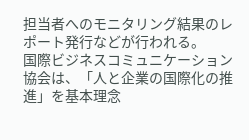担当者へのモニタリング結果のレポート発行などが行われる。
国際ビジネスコミュニケーション協会は、「人と企業の国際化の推進」を基本理念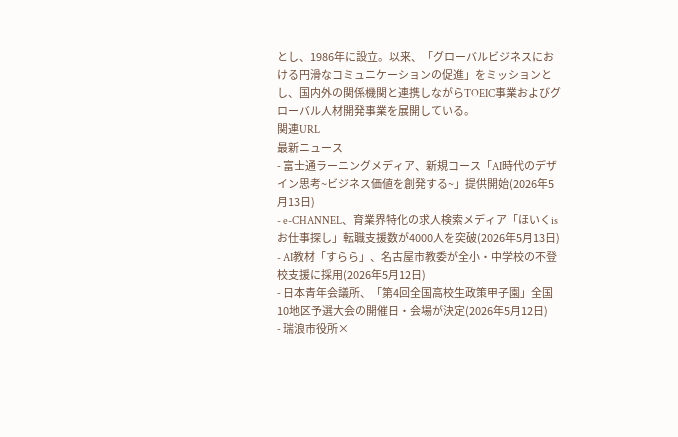とし、1986年に設立。以来、「グローバルビジネスにおける円滑なコミュニケーションの促進」をミッションとし、国内外の関係機関と連携しながらTOEIC事業およびグローバル人材開発事業を展開している。
関連URL
最新ニュース
- 富士通ラーニングメディア、新規コース「AI時代のデザイン思考~ビジネス価値を創発する~」提供開始(2026年5月13日)
- e-CHANNEL、育業界特化の求人検索メディア「ほいくisお仕事探し」転職支援数が4000人を突破(2026年5月13日)
- AI教材「すらら」、名古屋市教委が全小・中学校の不登校支援に採用(2026年5月12日)
- 日本青年会議所、「第4回全国高校生政策甲子園」全国10地区予選大会の開催日・会場が決定(2026年5月12日)
- 瑞浪市役所×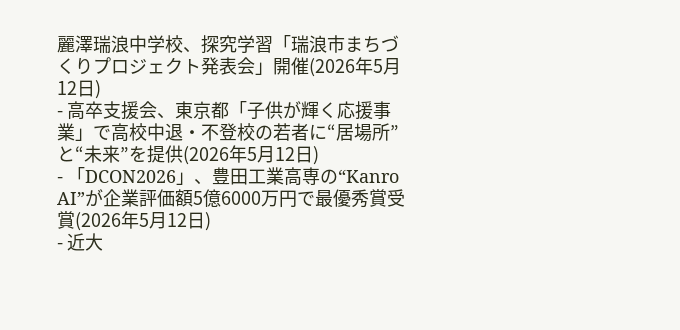麗澤瑞浪中学校、探究学習「瑞浪市まちづくりプロジェクト発表会」開催(2026年5月12日)
- 高卒支援会、東京都「子供が輝く応援事業」で高校中退・不登校の若者に“居場所”と“未来”を提供(2026年5月12日)
- 「DCON2026」、豊田工業高専の“Kanro AI”が企業評価額5億6000万円で最優秀賞受賞(2026年5月12日)
- 近大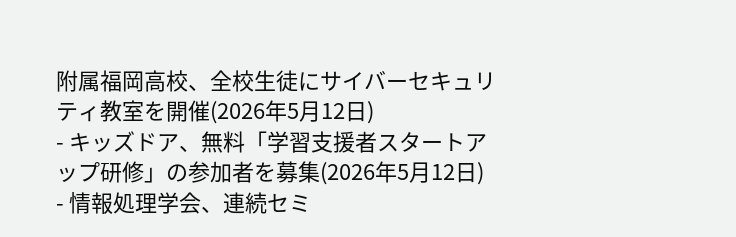附属福岡高校、全校生徒にサイバーセキュリティ教室を開催(2026年5月12日)
- キッズドア、無料「学習支援者スタートアップ研修」の参加者を募集(2026年5月12日)
- 情報処理学会、連続セミ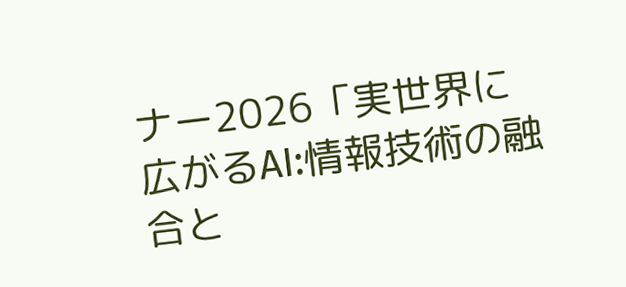ナー2026「実世界に広がるAI:情報技術の融合と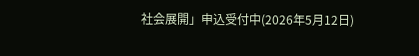社会展開」申込受付中(2026年5月12日)